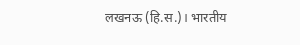लखनऊ (हि.स.)। भारतीय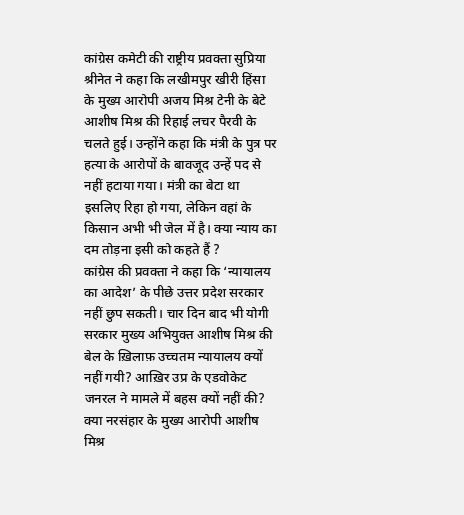कांग्रेस कमेटी की राष्ट्रीय प्रवक्ता सुप्रिया श्रीनेत ने कहा कि लखीमपुर खीरी हिंसा के मुख्य आरोपी अजय मिश्र टेनी के बेटे आशीष मिश्र की रिहाई लचर पैरवी के चलते हुई। उन्होंने कहा कि मंत्री के पुत्र पर हत्या के आरोपों के बावजूद उन्हें पद से नहीं हटाया गया। मंत्री का बेटा था इसलिए रिहा हो गया, लेकिन वहां के किसान अभी भी जेल में है। क्या न्याय का दम तोड़ना इसी को कहते हैं ?
कांग्रेस की प्रवक्ता ने कहा कि ‘न्यायालय का आदेश’ के पीछे उत्तर प्रदेश सरकार नहीं छुप सकती। चार दिन बाद भी योगी सरकार मुख्य अभियुक्त आशीष मिश्र की बेल के ख़िलाफ़ उच्चतम न्यायालय क्यों नहीं गयी? आख़िर उप्र के एडवोकेट जनरल ने मामले में बहस क्यों नहीं की? क्या नरसंहार के मुख्य आरोपी आशीष मिश्र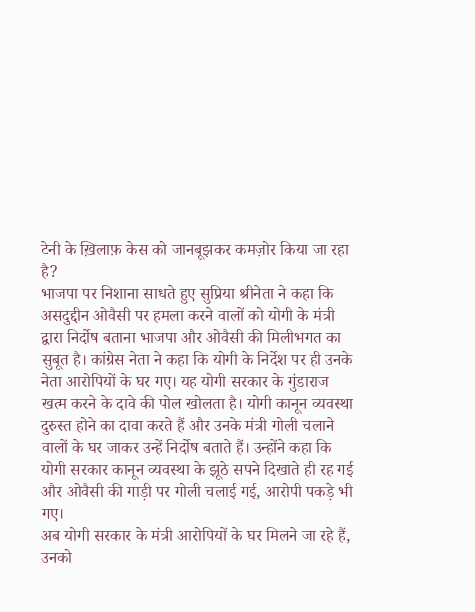टेनी के ख़िलाफ़ केस को जानबूझकर कमज़ोर किया जा रहा है?
भाजपा पर निशाना साधते हुए सुप्रिया श्रीनेता ने कहा कि असदुद्दीन ओवैसी पर हमला करने वालों को योगी के मंत्री द्वारा निर्दोष बताना भाजपा और ओवैसी की मिलीभगत का सुबूत है। कांग्रेस नेता ने कहा कि योगी के निर्देश पर ही उनके नेता आरोपियों के घर गए। यह योगी सरकार के गुंडाराज खत्म करने के दावे की पोल खोलता है। योगी कानून व्यवस्था दुरुस्त होने का दावा करते हैं और उनके मंत्री गोली चलाने वालों के घर जाकर उन्हें निर्दोष बताते हैं। उन्होंने कहा कि योगी सरकार कानून व्यवस्था के झूठे सपने दिखाते ही रह गई और ओवैसी की गाड़ी पर गोली चलाई गई, आरोपी पकड़े भी गए।
अब योगी सरकार के मंत्री आरोपियों के घर मिलने जा रहे हैं, उनको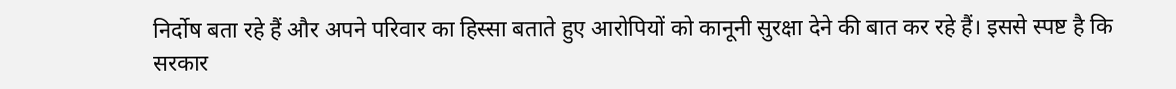निर्दोष बता रहे हैं और अपने परिवार का हिस्सा बताते हुए आरोपियों को कानूनी सुरक्षा देने की बात कर रहे हैं। इससे स्पष्ट है कि सरकार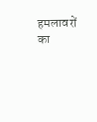हमलावरों का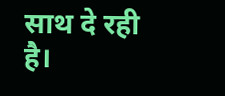साथ दे रही है।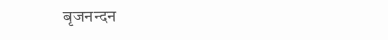बृजनन्दन